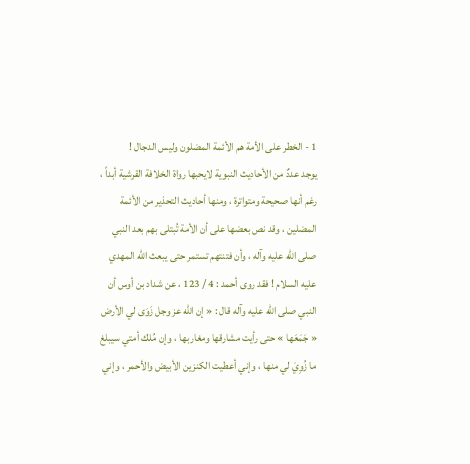1 - الخطر على الأمة هم الأئمة المضلون وليس الدجال !
يوجد عددٌ من الأحاديث النبوية لايحبها رواة الخلافة القرشية أبداً ، رغم أنها صحيحة ومتواترة ، ومنها أحاديث التحذير من الأئمة المضلين ، وقد نص بعضها على أن الأمة تُبتلى بهم بعد النبي صلى الله عليه وآله ، وأن فتنتهم تستمر حتى يبعث الله المهدي عليه السلام ! فقد روى أحمد : 4 / 123 ، عن شداد بن أوس أن النبي صلى الله عليه وآله قال : « إن الله عز وجل زَوَى لي الأرض « جَمَعَها » حتى رأيت مشارقها ومغاربها ، وإن مُلك أمتي سيبلغ ما زُوِيَ لي منها ، وإني أعطيت الكنزين الأبيض والأحمر ، وإني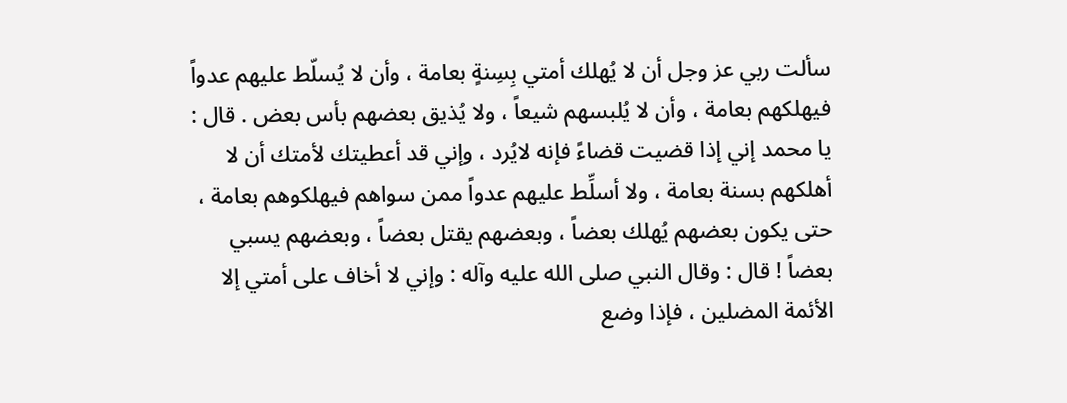سألت ربي عز وجل أن لا يُهلك أمتي بِسِنةٍ بعامة ، وأن لا يُسلّط عليهم عدواً فيهلكهم بعامة ، وأن لا يُلبسهم شيعاً ، ولا يُذيق بعضهم بأس بعض . قال : يا محمد إني إذا قضيت قضاءً فإنه لايُرد ، وإني قد أعطيتك لأمتك أن لا أهلكهم بسنة بعامة ، ولا أسلِّط عليهم عدواً ممن سواهم فيهلكوهم بعامة ، حتى يكون بعضهم يُهلك بعضاً ، وبعضهم يقتل بعضاً ، وبعضهم يسبي بعضاً ! قال : وقال النبي صلى الله عليه وآله : وإني لا أخاف على أمتي إلا الأئمة المضلين ، فإذا وضع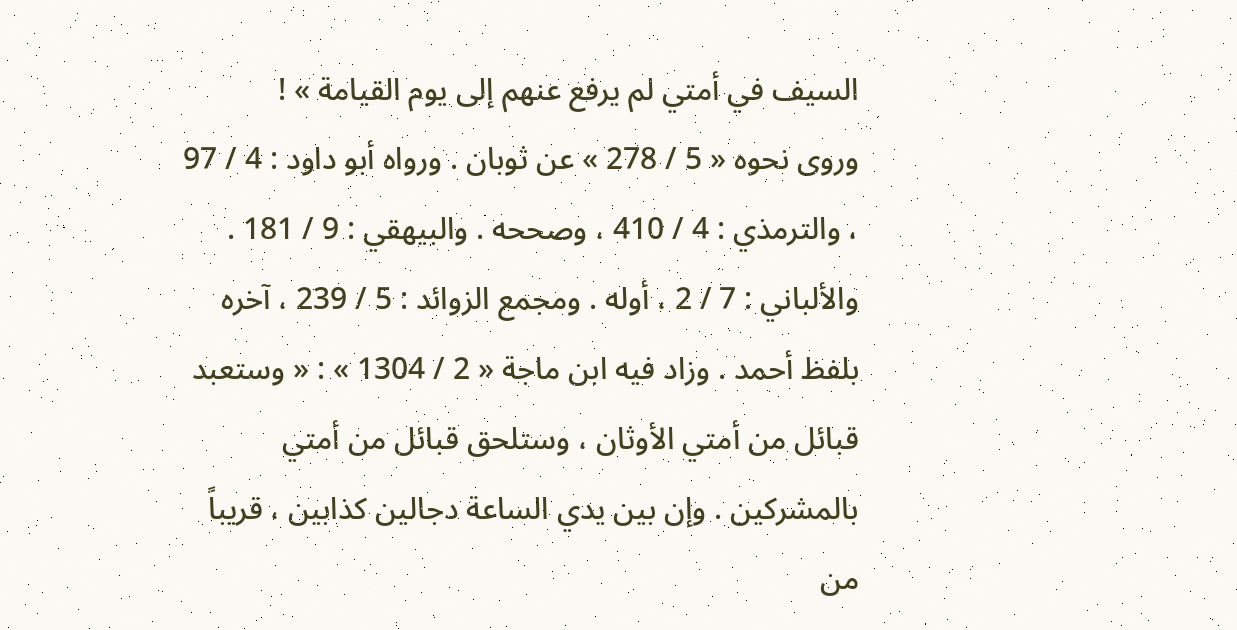السيف في أمتي لم يرفع عنهم إلى يوم القيامة » !
وروى نحوه « 5 / 278 » عن ثوبان . ورواه أبو داود : 4 / 97 ، والترمذي : 4 / 410 ، وصححه . والبيهقي : 9 / 181 . والألباني : 7 / 2 ، أوله . ومجمع الزوائد : 5 / 239 ، آخره بلفظ أحمد . وزاد فيه ابن ماجة « 2 / 1304 » : « وستعبد قبائل من أمتي الأوثان ، وستلحق قبائل من أمتي بالمشركين . وإن بين يدي الساعة دجالين كذابين ، قريباً من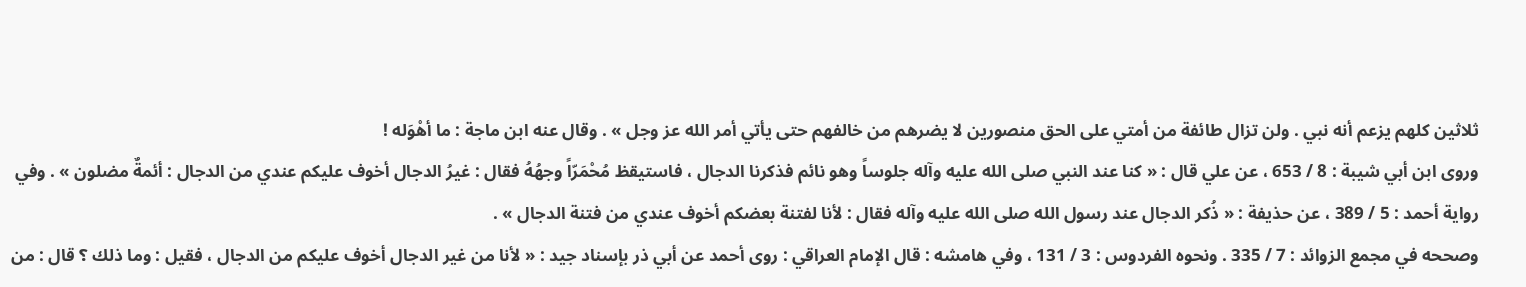ثلاثين كلهم يزعم أنه نبي . ولن تزال طائفة من أمتي على الحق منصورين لا يضرهم من خالفهم حتى يأتي أمر الله عز وجل » . وقال عنه ابن ماجة : ما أهْوَله !
وروى ابن أبي شيبة : 8 / 653 ، عن علي قال : « كنا عند النبي صلى الله عليه وآله جلوساً وهو نائم فذكرنا الدجال ، فاستيقظ مُحْمَرّاً وجهُهُ فقال : غيرُ الدجال أخوف عليكم عندي من الدجال : أئمةٌ مضلون » . وفي رواية أحمد : 5 / 389 ، عن حذيفة : « ذُكر الدجال عند رسول الله صلى الله عليه وآله فقال : لأنا لفتنة بعضكم أخوف عندي من فتنة الدجال » .
وصححه في مجمع الزوائد : 7 / 335 . ونحوه الفردوس : 3 / 131 ، وفي هامشه : قال الإمام العراقي : روى أحمد عن أبي ذر بإسناد جيد : « لأنا من غير الدجال أخوف عليكم من الدجال ، فقيل : وما ذلك ؟ قال : من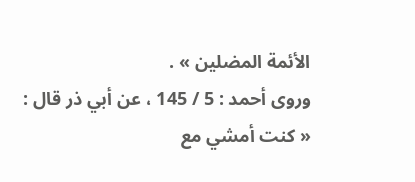الأئمة المضلين » .
وروى أحمد : 5 / 145 ، عن أبي ذر قال : « كنت أمشي مع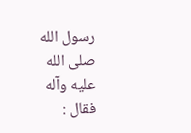رسول الله صلى الله عليه وآله فقال :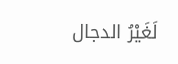لَغَيْرُ الدجال